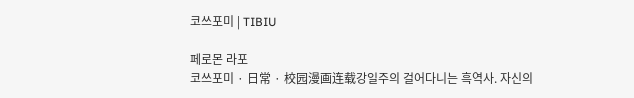코쓰포미 | TIBIU

페로몬 라포
코쓰포미 · 日常 · 校园漫画连载강일주의 걸어다니는 흑역사. 자신의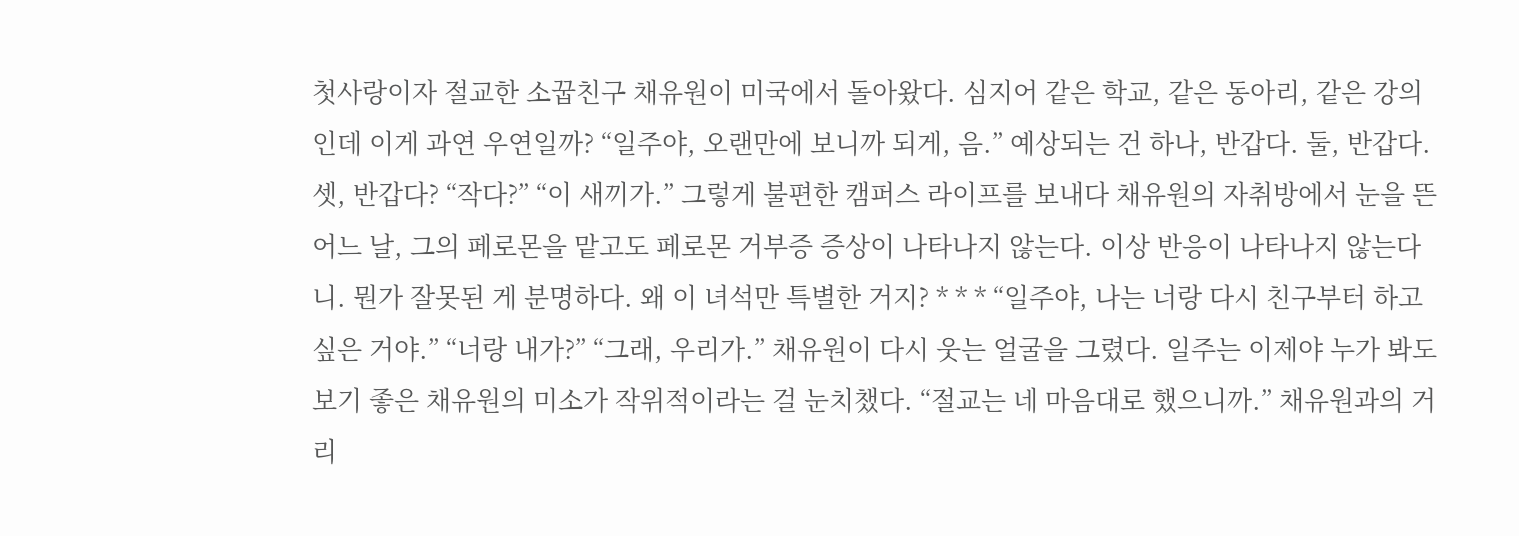첫사랑이자 절교한 소꿉친구 채유원이 미국에서 돌아왔다. 심지어 같은 학교, 같은 동아리, 같은 강의인데 이게 과연 우연일까? “일주야, 오랜만에 보니까 되게, 음.” 예상되는 건 하나, 반갑다. 둘, 반갑다. 셋, 반갑다? “작다?” “이 새끼가.” 그렇게 불편한 캠퍼스 라이프를 보내다 채유원의 자취방에서 눈을 뜬 어느 날, 그의 페로몬을 맡고도 페로몬 거부증 증상이 나타나지 않는다. 이상 반응이 나타나지 않는다니. 뭔가 잘못된 게 분명하다. 왜 이 녀석만 특별한 거지? * * * “일주야, 나는 너랑 다시 친구부터 하고 싶은 거야.” “너랑 내가?” “그래, 우리가.” 채유원이 다시 웃는 얼굴을 그렸다. 일주는 이제야 누가 봐도 보기 좋은 채유원의 미소가 작위적이라는 걸 눈치챘다. “절교는 네 마음대로 했으니까.” 채유원과의 거리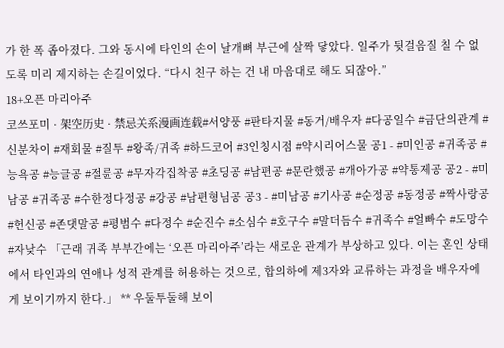가 한 폭 좁아졌다. 그와 동시에 타인의 손이 날개뼈 부근에 살짝 닿았다. 일주가 뒷걸음질 칠 수 없도록 미리 제지하는 손길이었다. “다시 친구 하는 건 내 마음대로 해도 되잖아.”
18+오픈 마리아주
코쓰포미 · 架空历史 · 禁忌关系漫画连载#서양풍 #판타지물 #동거/배우자 #다공일수 #금단의관계 #신분차이 #재회물 #질투 #왕족/귀족 #하드코어 #3인칭시점 #약시리어스물 공1 - #미인공 #귀족공 #능욕공 #능글공 #절륜공 #무자각집착공 #초딩공 #남편공 #문란했공 #개아가공 #약통제공 공2 - #미남공 #귀족공 #수한정다정공 #강공 #남편형님공 공3 - #미남공 #기사공 #순정공 #동정공 #짝사랑공 #헌신공 #존댓말공 #평범수 #다정수 #순진수 #소심수 #호구수 #말더듬수 #귀족수 #얼빠수 #도망수 #자낮수 「근래 귀족 부부간에는 ‘오픈 마리아주’라는 새로운 관계가 부상하고 있다. 이는 혼인 상태에서 타인과의 연애나 성적 관계를 허용하는 것으로, 합의하에 제3자와 교류하는 과정을 배우자에게 보이기까지 한다.」 ** 우둘투둘해 보이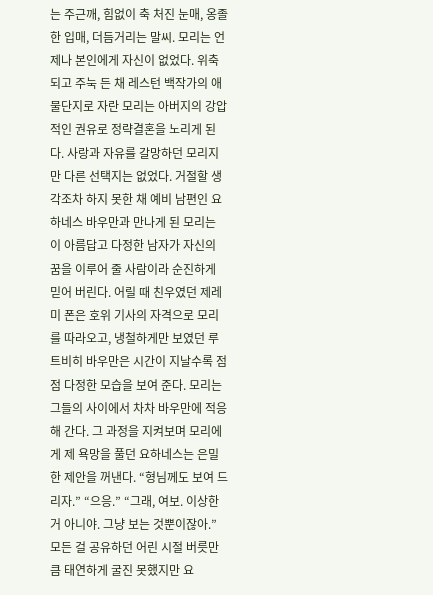는 주근깨, 힘없이 축 처진 눈매, 옹졸한 입매, 더듬거리는 말씨. 모리는 언제나 본인에게 자신이 없었다. 위축되고 주눅 든 채 레스턴 백작가의 애물단지로 자란 모리는 아버지의 강압적인 권유로 정략결혼을 노리게 된다. 사랑과 자유를 갈망하던 모리지만 다른 선택지는 없었다. 거절할 생각조차 하지 못한 채 예비 남편인 요하네스 바우만과 만나게 된 모리는 이 아름답고 다정한 남자가 자신의 꿈을 이루어 줄 사람이라 순진하게 믿어 버린다. 어릴 때 친우였던 제레미 폰은 호위 기사의 자격으로 모리를 따라오고, 냉철하게만 보였던 루트비히 바우만은 시간이 지날수록 점점 다정한 모습을 보여 준다. 모리는 그들의 사이에서 차차 바우만에 적응해 간다. 그 과정을 지켜보며 모리에게 제 욕망을 풀던 요하네스는 은밀한 제안을 꺼낸다. “형님께도 보여 드리자.” “으응.” “그래, 여보. 이상한 거 아니야. 그냥 보는 것뿐이잖아.” 모든 걸 공유하던 어린 시절 버릇만큼 태연하게 굴진 못했지만 요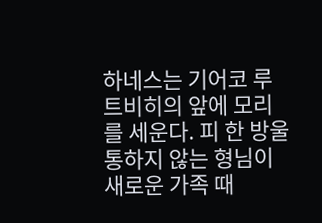하네스는 기어코 루트비히의 앞에 모리를 세운다. 피 한 방울 통하지 않는 형님이 새로운 가족 때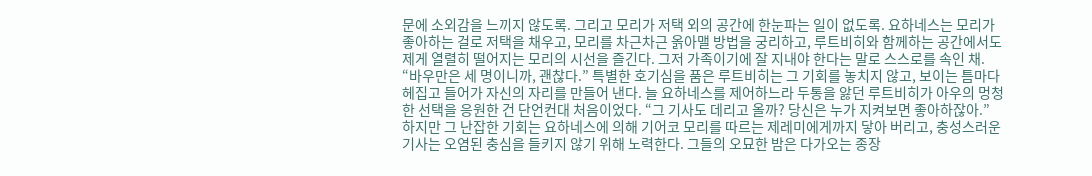문에 소외감을 느끼지 않도록. 그리고 모리가 저택 외의 공간에 한눈파는 일이 없도록. 요하네스는 모리가 좋아하는 걸로 저택을 채우고, 모리를 차근차근 옭아맬 방법을 궁리하고, 루트비히와 함께하는 공간에서도 제게 열렬히 떨어지는 모리의 시선을 즐긴다. 그저 가족이기에 잘 지내야 한다는 말로 스스로를 속인 채. “바우만은 세 명이니까, 괜찮다.” 특별한 호기심을 품은 루트비히는 그 기회를 놓치지 않고, 보이는 틈마다 헤집고 들어가 자신의 자리를 만들어 낸다. 늘 요하네스를 제어하느라 두통을 앓던 루트비히가 아우의 멍청한 선택을 응원한 건 단언컨대 처음이었다. “그 기사도 데리고 올까? 당신은 누가 지켜보면 좋아하잖아.” 하지만 그 난잡한 기회는 요하네스에 의해 기어코 모리를 따르는 제레미에게까지 닿아 버리고, 충성스러운 기사는 오염된 충심을 들키지 않기 위해 노력한다. 그들의 오묘한 밤은 다가오는 종장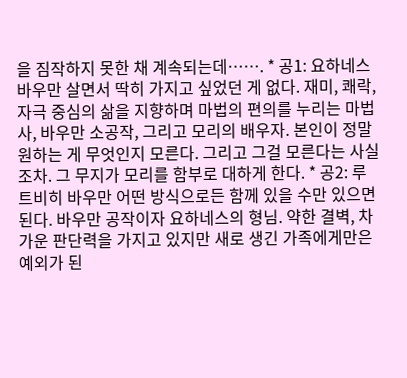을 짐작하지 못한 채 계속되는데……. * 공1: 요하네스 바우만 살면서 딱히 가지고 싶었던 게 없다. 재미, 쾌락, 자극 중심의 삶을 지향하며 마법의 편의를 누리는 마법사, 바우만 소공작, 그리고 모리의 배우자. 본인이 정말 원하는 게 무엇인지 모른다. 그리고 그걸 모른다는 사실조차. 그 무지가 모리를 함부로 대하게 한다. * 공2: 루트비히 바우만 어떤 방식으로든 함께 있을 수만 있으면 된다. 바우만 공작이자 요하네스의 형님. 약한 결벽, 차가운 판단력을 가지고 있지만 새로 생긴 가족에게만은 예외가 된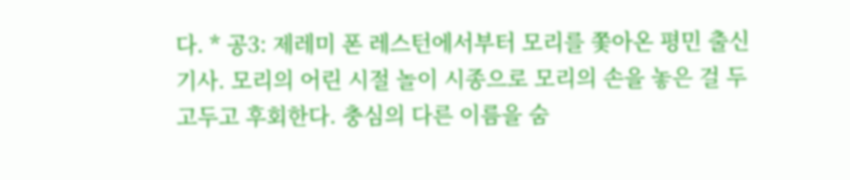다. * 공3: 제레미 폰 레스턴에서부터 모리를 쫓아온 평민 출신 기사. 모리의 어린 시절 놀이 시종으로 모리의 손을 놓은 걸 두고두고 후회한다. 충심의 다른 이름을 숨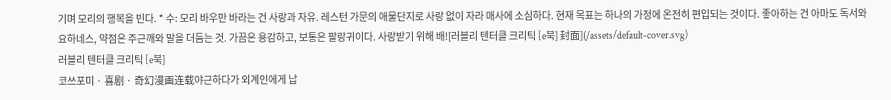기며 모리의 행복을 빈다. * 수: 모리 바우만 바라는 건 사랑과 자유. 레스턴 가문의 애물단지로 사랑 없이 자라 매사에 소심하다. 현재 목표는 하나의 가정에 온전히 편입되는 것이다. 좋아하는 건 아마도 독서와 요하네스, 약점은 주근깨와 말을 더듬는 것. 가끔은 용감하고, 보통은 팔랑귀이다. 사랑받기 위해 배![러블리 텐터클 크리틱 [e북] 封面](/assets/default-cover.svg)
러블리 텐터클 크리틱 [e북]
코쓰포미 · 喜剧 · 奇幻漫画连载야근하다가 외계인에게 납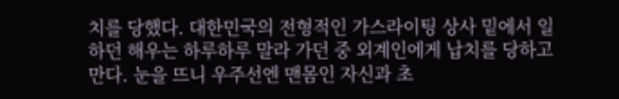치를 당했다. 대한민국의 전형적인 가스라이팅 상사 밑에서 일하던 해우는 하루하루 말라 가던 중 외계인에게 납치를 당하고 만다. 눈을 뜨니 우주선엔 맨몸인 자신과 초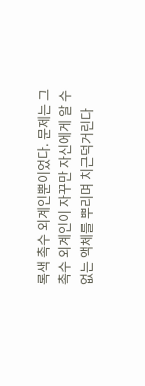록색 촉수 외계인뿐이었다. 문제는 그 촉수 외계인이 자꾸만 자신에게 알 수 없는 액체를 뿌리며 치근덕거린다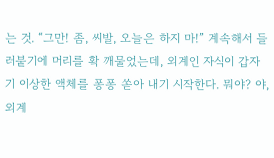는 것. “그만! 좀, 씨발, 오늘은 하지 마!” 계속해서 들러붙기에 머리를 확 깨물었는데, 외계인 자식이 갑자기 이상한 액체를 퐁퐁 쏟아 내기 시작한다. 뭐야? 야, 외계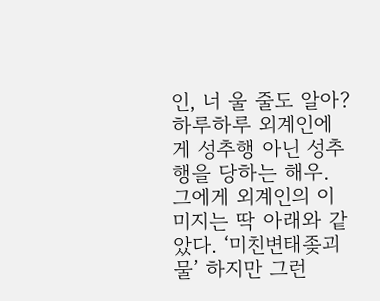인, 너 울 줄도 알아? 하루하루 외계인에게 성추행 아닌 성추행을 당하는 해우. 그에게 외계인의 이미지는 딱 아래와 같았다. ‘미친변태좆괴물’ 하지만 그런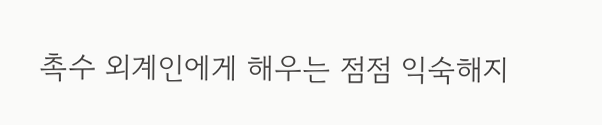촉수 외계인에게 해우는 점점 익숙해지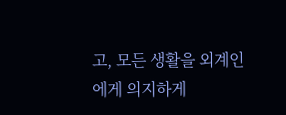고, 모든 생활을 외계인에게 의지하게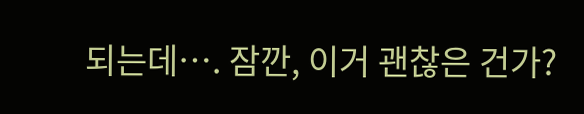되는데…. 잠깐, 이거 괜찮은 건가?